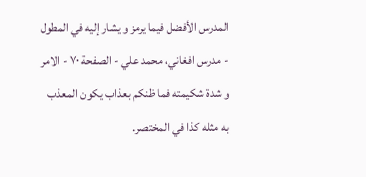المدرس الأفضل فيما يرمز و يشار إليه في المطول - مدرس افغاني، محمد علي - الصفحة ٧٠ - الامر
و شدة شكيمته فما ظنكم بعذاب يكون المعذب به مثله كذا في المختصر.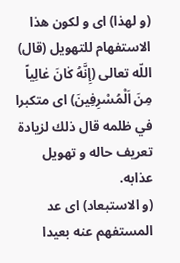(و لهذا) اى و لكون هذا الاستفهام للتهويل (قال) اللّه تعالى (إِنَّهُ كٰانَ عٰالِياً مِنَ اَلْمُسْرِفِينَ) اى متكبرا في ظلمه قال ذلك لزيادة تعريف حاله و تهويل عذابه.
(و الاستبعاد) اى عد المستفهم عنه بعيدا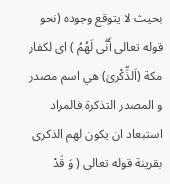بحيث لا يتوقع وجوده (نحو قوله تعالى أَنّٰى لَهُمُ ) اى لكفار مكة (اَلذِّكْرىٰ) هي اسم مصدر و المصدر التذكرة فالمراد استبعاد ان يكون لهم الذكرى بقرينة قوله تعالى ( وَ قَدْ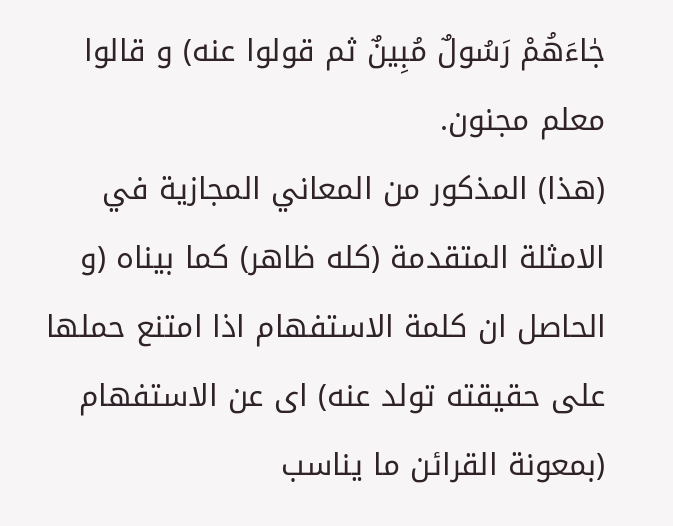جٰاءَهُمْ رَسُولٌ مُبِينٌ ثم قولوا عنه) و قالوا معلم مجنون.
(هذا) المذكور من المعاني المجازية في الامثلة المتقدمة (كله ظاهر) كما بيناه (و الحاصل ان كلمة الاستفهام اذا امتنع حملها على حقيقته تولد عنه) اى عن الاستفهام (بمعونة القرائن ما يناسب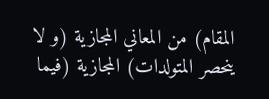المقام) من المعاني المجازية (و لا ينحصر المتولدات) المجازية (فيما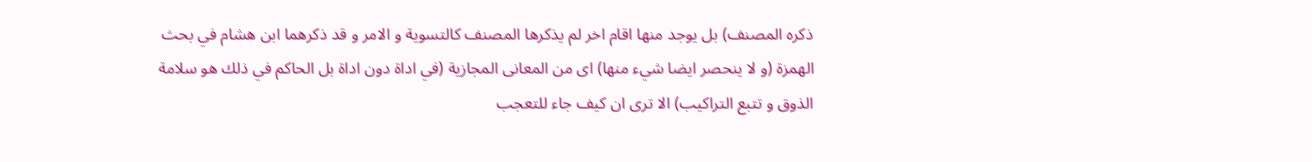ذكره المصنف) بل يوجد منها اقام اخر لم يذكرها المصنف كالتسوية و الامر و قد ذكرهما ابن هشام في بحث الهمزة (و لا ينحصر ايضا شيء منها) اى من المعانى المجازية (في اداة دون اداة بل الحاكم في ذلك هو سلامة الذوق و تتبع التراكيب) الا ترى ان كيف جاء للتعجب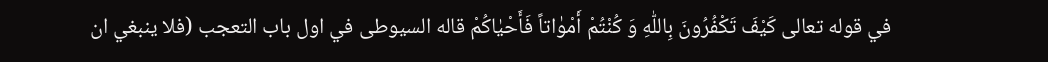في قوله تعالى كَيْفَ تَكْفُرُونَ بِاللّٰهِ وَ كُنْتُمْ أَمْوٰاتاً فَأَحْيٰاكُمْ قاله السيوطى في اول باب التعجب (فلا ينبغي ان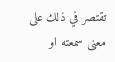تقتصر في ذلك على معنى سمعته او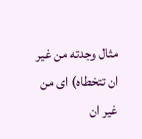مثال وجدته من غير ان تتخطاه) اى من غير ان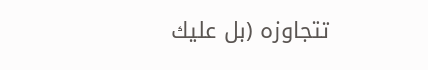تتجاوزه (بل عليك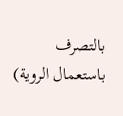بالتصرف باستعمال الروية)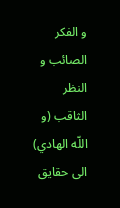و الفكر الصائب و النظر الثاقب (و اللّه الهادي) الى حقايق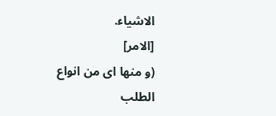الاشياء.
[الامر]
(و منها اى من انواع الطلب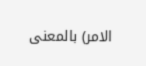الامر) بالمعنى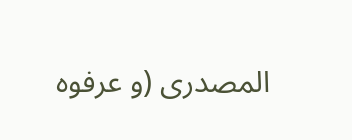المصدرى (و عرفوه